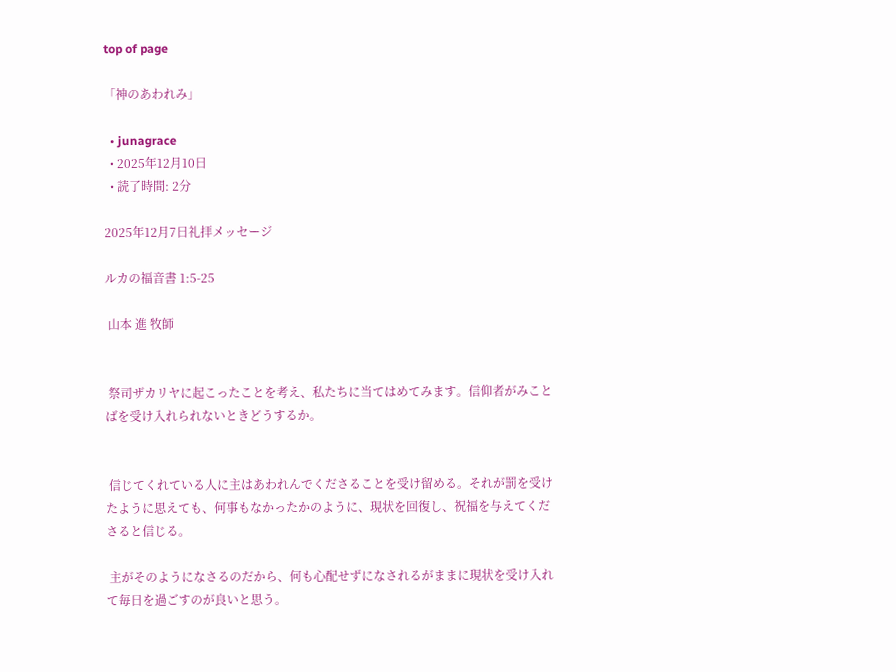top of page

「神のあわれみ」

  • junagrace
  • 2025年12月10日
  • 読了時間: 2分

2025年12月7日礼拝メッセージ

ルカの福音書 1:5-25

 山本 進 牧師


 祭司ザカリヤに起こったことを考え、私たちに当てはめてみます。信仰者がみことばを受け入れられないときどうするか。


 信じてくれている人に主はあわれんでくださることを受け留める。それが罰を受けたように思えても、何事もなかったかのように、現状を回復し、祝福を与えてくださると信じる。

 主がそのようになさるのだから、何も心配せずになされるがままに現状を受け入れて毎日を過ごすのが良いと思う。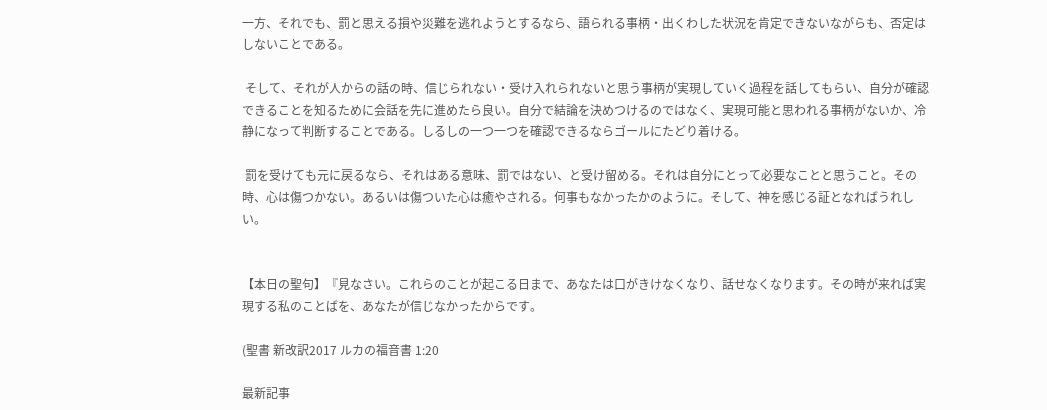一方、それでも、罰と思える損や災難を逃れようとするなら、語られる事柄・出くわした状況を肯定できないながらも、否定はしないことである。

 そして、それが人からの話の時、信じられない・受け入れられないと思う事柄が実現していく過程を話してもらい、自分が確認できることを知るために会話を先に進めたら良い。自分で結論を決めつけるのではなく、実現可能と思われる事柄がないか、冷静になって判断することである。しるしの一つ一つを確認できるならゴールにたどり着ける。

 罰を受けても元に戻るなら、それはある意味、罰ではない、と受け留める。それは自分にとって必要なことと思うこと。その時、心は傷つかない。あるいは傷ついた心は癒やされる。何事もなかったかのように。そして、神を感じる証となればうれしい。


【本日の聖句】『見なさい。これらのことが起こる日まで、あなたは口がきけなくなり、話せなくなります。その時が来れば実現する私のことばを、あなたが信じなかったからです。

(聖書 新改訳2017 ルカの福音書 1:20

最新記事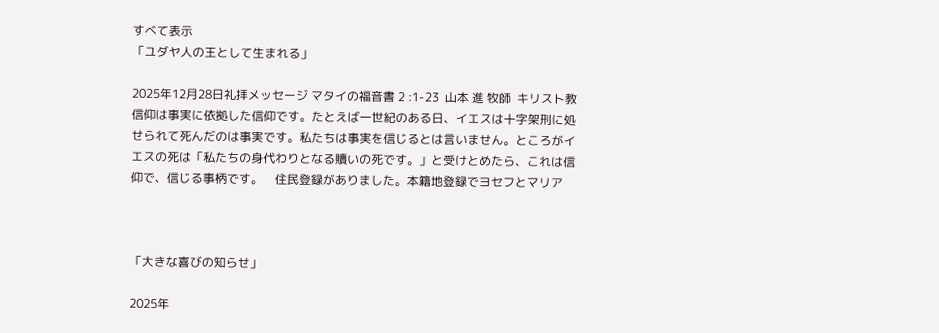すべて表示
「ユダヤ人の王として生まれる」

2025年12月28日礼拝メッセージ マタイの福音書 2 :1-23  山本 進 牧師  キリスト教信仰は事実に依拠した信仰です。たとえば一世紀のある日、イエスは十字架刑に処せられて死んだのは事実です。私たちは事実を信じるとは言いません。ところがイエスの死は「私たちの身代わりとなる贖いの死です。」と受けとめたら、これは信仰で、信じる事柄です。    住民登録がありました。本籍地登録でヨセフとマリア



「大きな喜びの知らせ」

2025年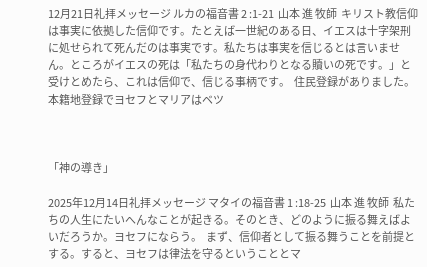12月21日礼拝メッセージ ルカの福音書 2 :1-21  山本 進 牧師  キリスト教信仰は事実に依拠した信仰です。たとえば一世紀のある日、イエスは十字架刑に処せられて死んだのは事実です。私たちは事実を信じるとは言いません。ところがイエスの死は「私たちの身代わりとなる贖いの死です。」と受けとめたら、これは信仰で、信じる事柄です。  住民登録がありました。本籍地登録でヨセフとマリアはベツ



「神の導き」

2025年12月14日礼拝メッセージ マタイの福音書 1 :18-25  山本 進 牧師  私たちの人生にたいへんなことが起きる。そのとき、どのように振る舞えばよいだろうか。ヨセフにならう。  まず、信仰者として振る舞うことを前提とする。すると、ヨセフは律法を守るということとマ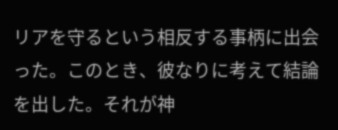リアを守るという相反する事柄に出会った。このとき、彼なりに考えて結論を出した。それが神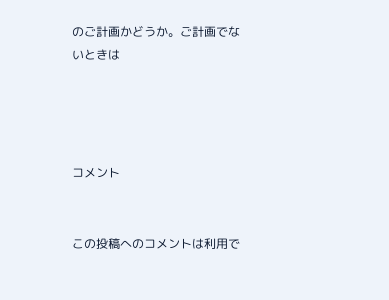のご計画かどうか。ご計画でないときは




コメント


この投稿へのコメントは利用で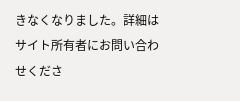きなくなりました。詳細はサイト所有者にお問い合わせくださ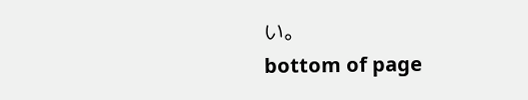い。
bottom of page